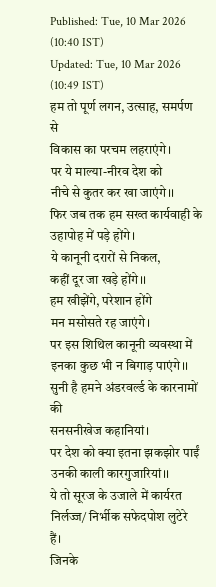Published: Tue, 10 Mar 2026 (10:40 IST)
Updated: Tue, 10 Mar 2026 (10:49 IST)
हम तो पूर्ण लगन, उत्साह, समर्पण से
विकास का परचम लहराएंगे।
पर ये माल्या-नीरव देश को
नीचे से कुतर कर खा जाएंगे।।
फिर जब तक हम सख्त कार्यवाही के
उहापोह में पड़े होंगे।
ये कानूनी दरारों से निकल,
कहीं दूर जा खड़े होंगे।।
हम खीझेंगे, परेशान होंगे
मन मसोसते रह जाएंगे।
पर इस शिथिल कानूनी व्यवस्था में
इनका कुछ भी न बिगाड़ पाएंगे।।
सुनी है हमने अंडरवर्ल्ड के कारनामों की
सनसनीखेज कहानियां।
पर देश को क्या इतना झकझोर पाईं
उनकी काली कारगुजारियां।।
ये तो सूरज के उजाले में कार्यरत
निर्लज्ज/ निर्भीक सफेदपोश लुटेरे हैं।
जिनके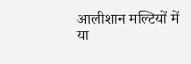आलीशान मल्टियों में
या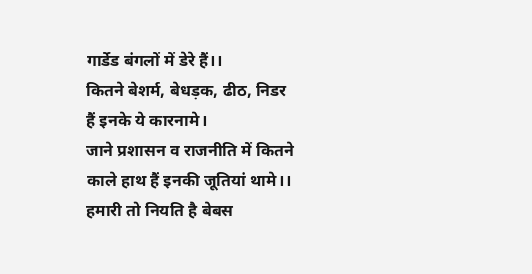गार्डेड बंगलों में डेरे हैं।।
कितने बेशर्म, बेधड़क, ढीठ, निडर
हैं इनके ये कारनामे।
जाने प्रशासन व राजनीति में कितने
काले हाथ हैं इनकी जूतियां थामे।।
हमारी तो नियति है बेबस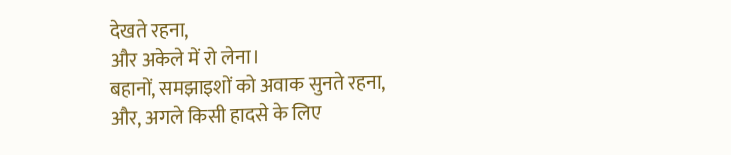देखते रहना,
और अकेले में रो लेना।
बहानों, समझाइशों को अवाक सुनते रहना,
और, अगले किसी हादसे के लिए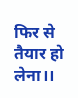फिर से तैयार हो लेना।।